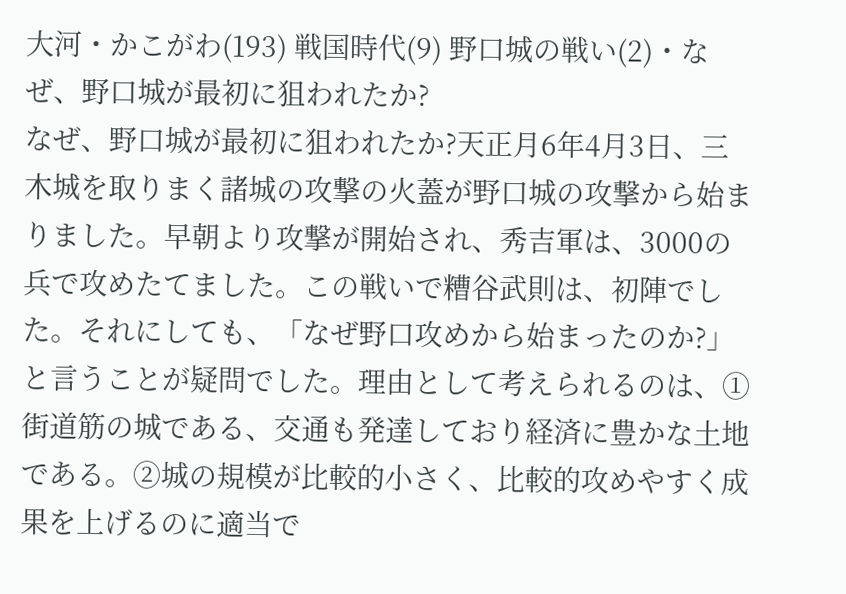大河・かこがわ(193) 戦国時代(9) 野口城の戦い(2)・なぜ、野口城が最初に狙われたか?
なぜ、野口城が最初に狙われたか?天正月6年4月3日、三木城を取りまく諸城の攻撃の火蓋が野口城の攻撃から始まりました。早朝より攻撃が開始され、秀吉軍は、3000の兵で攻めたてました。この戦いで糟谷武則は、初陣でした。それにしても、「なぜ野口攻めから始まったのか?」と言うことが疑問でした。理由として考えられるのは、①街道筋の城である、交通も発達しており経済に豊かな土地である。②城の規模が比較的小さく、比較的攻めやすく成果を上げるのに適当で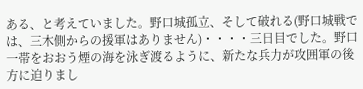ある、と考えていました。野口城孤立、そして破れる(野口城戦では、三木側からの援軍はありません)・・・・三日目でした。野口一帯をおおう煙の海を泳ぎ渡るように、新たな兵力が攻囲軍の後方に迫りまし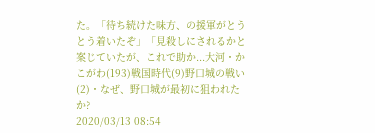た。「待ち続けた味方、の援軍がとうとう着いたぞ」「見殺しにされるかと案じていたが、これで助か...大河・かこがわ(193)戦国時代(9)野口城の戦い(2)・なぜ、野口城が最初に狙われたか?
2020/03/13 08:54